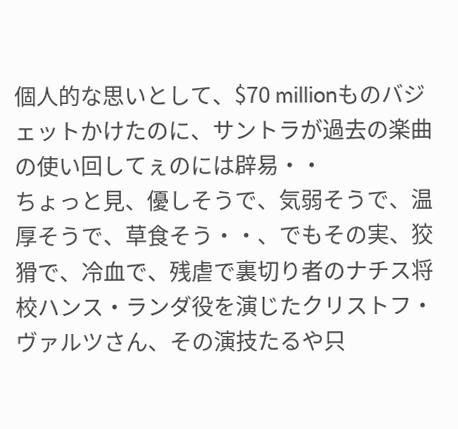個人的な思いとして、$70 millionものバジェットかけたのに、サントラが過去の楽曲の使い回してぇのには辟易・・
ちょっと見、優しそうで、気弱そうで、温厚そうで、草食そう・・、でもその実、狡猾で、冷血で、残虐で裏切り者のナチス将校ハンス・ランダ役を演じたクリストフ・ヴァルツさん、その演技たるや只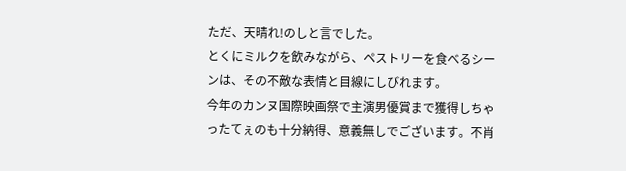ただ、天晴れ!のしと言でした。
とくにミルクを飲みながら、ペストリーを食べるシーンは、その不敵な表情と目線にしびれます。
今年のカンヌ国際映画祭で主演男優賞まで獲得しちゃったてぇのも十分納得、意義無しでございます。不肖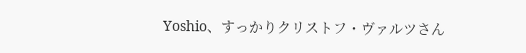Yoshio、すっかりクリストフ・ヴァルツさん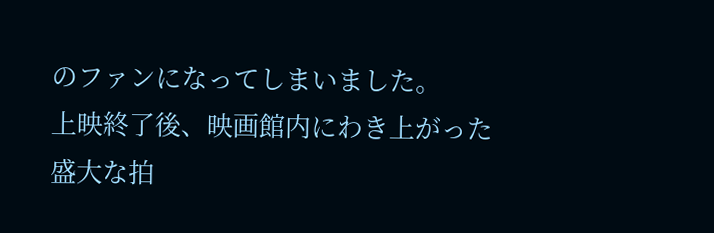のファンになってしまいました。
上映終了後、映画館内にわき上がった盛大な拍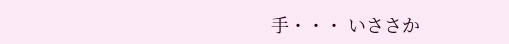手・・・ いささか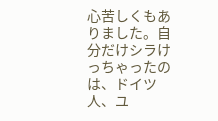心苦しくもありました。自分だけシラけっちゃったのは、ドイツ人、ユ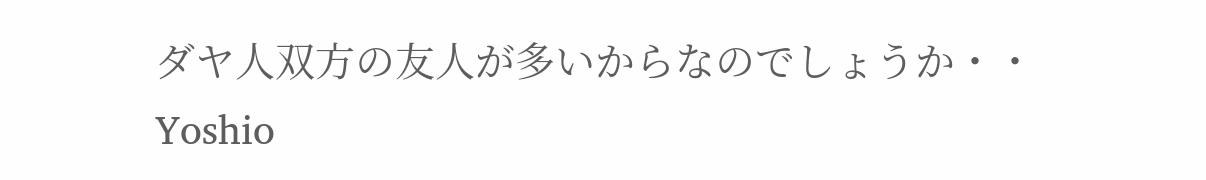ダヤ人双方の友人が多いからなのでしょうか・・
Yoshio